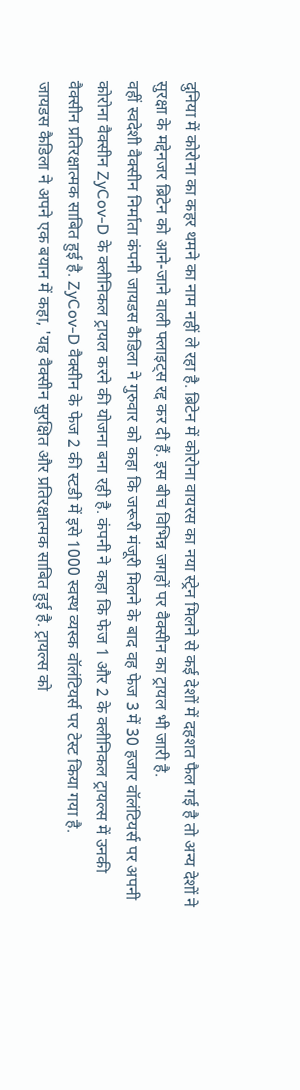दुनिया में कोरोना का कहर थमने का नाम नहीं ले रहा है. ब्रिटेन में कोरोना वायरस का नया स्ट्रेन मिलने से कई देशों में दहशत फैल गई है तो अन्य देशों ने सुरक्षा के मद्देनजर ब्रिटेन को आने-जाने वाली फ्लाइट्स रद्द कर दी हैं. इस बीच विभिन्न जगहों पर वैक्सीन का ट्रायल भी जारी है.
वहीं स्वदेशी वैक्सीन निर्माता कंपनी जायडस कैडिला ने गुरुवार को कहा कि जरूरी मंजूरी मिलने के बाद वह फेज 3 में 30 हजार वॉलंटियर्स पर अपनी कोरोना वैक्सीन ZyCov-D के क्लीनिकल ट्रायल करने की योजना बना रही है. कंपनी ने कहा कि फेज 1 और 2 के क्लीनिकल ट्रायल्स में उनकी वैक्सीन प्रतिरक्षात्मक साबित हुई है. ZyCov-D वैक्सीन के फेज 2 की स्टडी में इसे 1000 स्वस्थ व्यस्क वॉलंटियर्स पर टेस्ट किया गया है.
जायडस कैडिला ने अपने एक बयान में कहा, 'यह वैक्सीन सुरक्षित और प्रतिरक्षात्मक साबित हुई है. ट्रायल्स को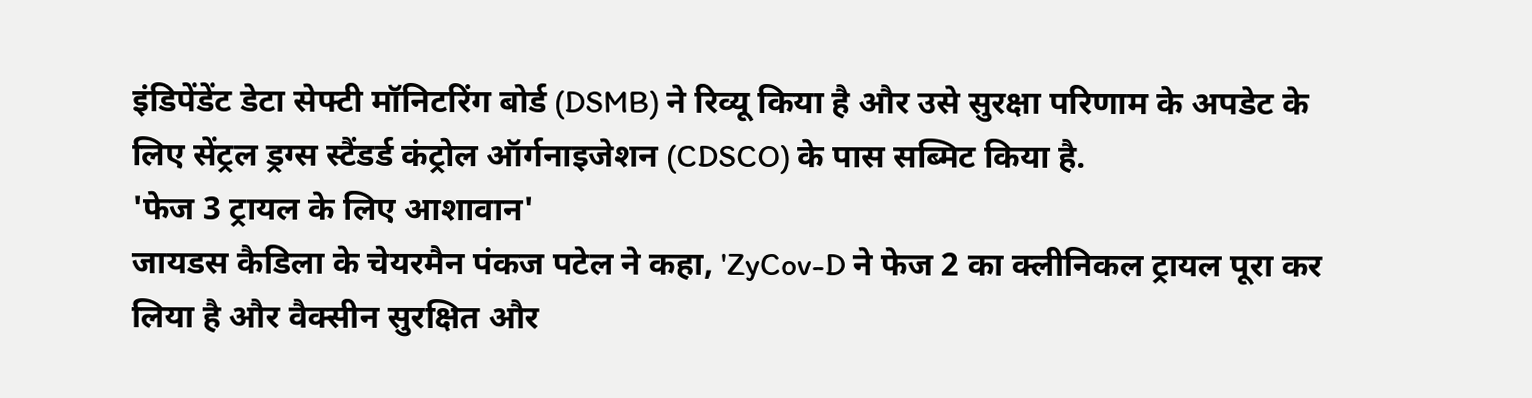इंडिपेंडेंट डेटा सेफ्टी मॉनिटरिंग बोर्ड (DSMB) ने रिव्यू किया है और उसे सुरक्षा परिणाम के अपडेट के लिए सेंट्रल ड्रग्स स्टैंडर्ड कंट्रोल ऑर्गनाइजेशन (CDSCO) के पास सब्मिट किया है.
'फेज 3 ट्रायल के लिए आशावान'
जायडस कैडिला के चेयरमैन पंकज पटेल ने कहा, 'ZyCov-D ने फेज 2 का क्लीनिकल ट्रायल पूरा कर लिया है और वैक्सीन सुरक्षित और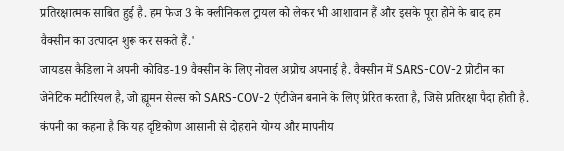प्रतिरक्षात्मक साबित हुई है. हम फेज 3 के क्लीनिकल ट्रायल को लेकर भी आशावान हैं और इसके पूरा होने के बाद हम वैक्सीन का उत्पादन शुरू कर सकते हैं.'
जायडस कैडिला ने अपनी कोविड-19 वैक्सीन के लिए नोवल अप्रोच अपनाई है. वैक्सीन में SARS-COV-2 प्रोटीन का जेनेटिक मटीरियल है, जो ह्यूमन सेल्स को SARS-COV-2 एंटीजेन बनाने के लिए प्रेरित करता है, जिसे प्रतिरक्षा पैदा होती है.
कंपनी का कहना है कि यह दृष्टिकोण आसानी से दोहराने योग्य और मापनीय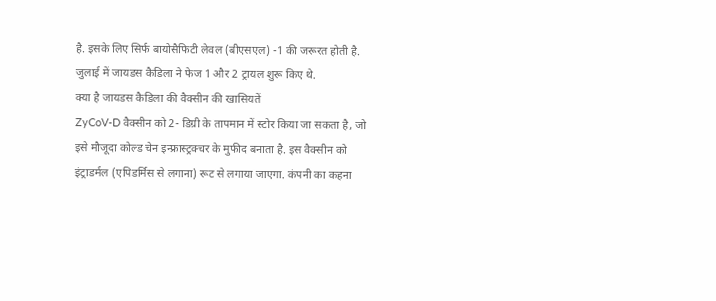है. इसके लिए सिर्फ बायोसैफिटी लेवल (बीएसएल) -1 की जरूरत होती है. जुलाई में जायडस कैडिला ने फेज 1 और 2 ट्रायल शुरू किए थे.
क्या है जायडस कैडिला की वैक्सीन की खासियतें
ZyCoV-D वैक्सीन को 2- डिग्री के तापमान में स्टोर किया जा सकता है, जो इसे मौजूदा कोल्ड चेन इन्फ्रास्ट्रक्चर के मुफीद बनाता है. इस वैक्सीन को इंट्राडर्मल (एपिडर्मिस से लगाना) रूट से लगाया जाएगा. कंपनी का कहना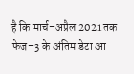है कि मार्च-अप्रैल 2021 तक फेज-3 के अंतिम डेटा आ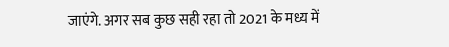जाएंगे. अगर सब कुछ सही रहा तो 2021 के मध्य में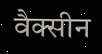वैक्सीन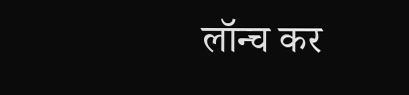लॉन्च कर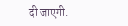दी जाएगी.